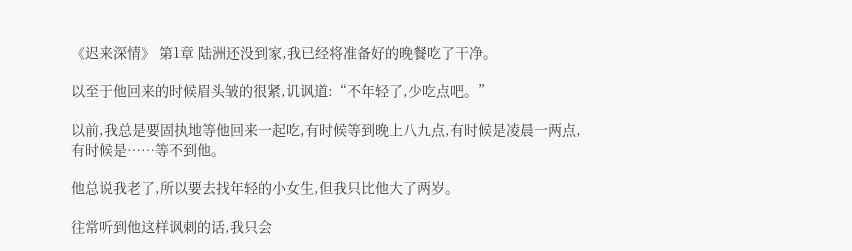《迟来深情》 第1章 陆洲还没到家,我已经将准备好的晚餐吃了干净。

以至于他回来的时候眉头皱的很紧,讥讽道:“不年轻了,少吃点吧。”

以前,我总是要固执地等他回来一起吃,有时候等到晚上八九点,有时候是凌晨一两点,有时候是……等不到他。

他总说我老了,所以要去找年轻的小女生,但我只比他大了两岁。

往常听到他这样讽刺的话,我只会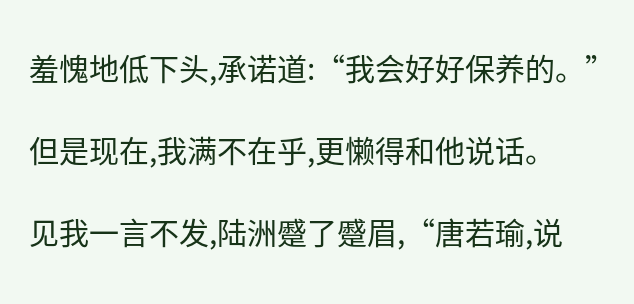羞愧地低下头,承诺道:“我会好好保养的。”

但是现在,我满不在乎,更懒得和他说话。

见我一言不发,陆洲蹙了蹙眉,“唐若瑜,说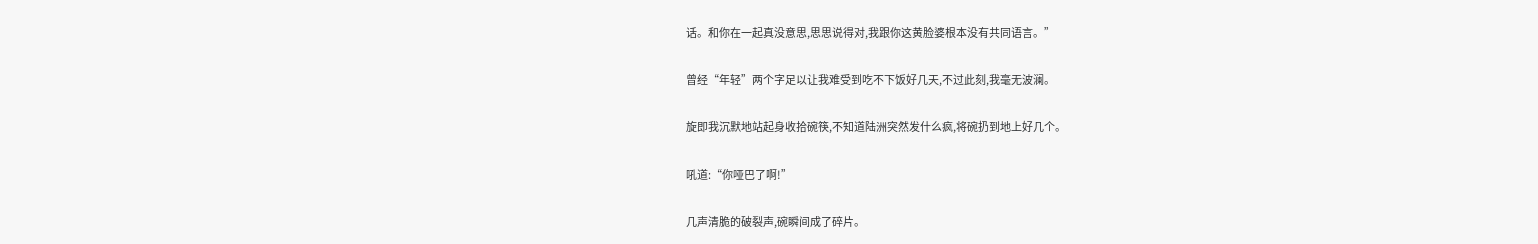话。和你在一起真没意思,思思说得对,我跟你这黄脸婆根本没有共同语言。”

曾经“年轻”两个字足以让我难受到吃不下饭好几天,不过此刻,我毫无波澜。

旋即我沉默地站起身收拾碗筷,不知道陆洲突然发什么疯,将碗扔到地上好几个。

吼道:“你哑巴了啊!”

几声清脆的破裂声,碗瞬间成了碎片。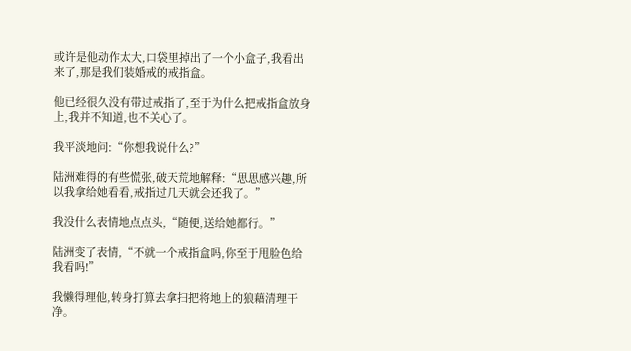或许是他动作太大,口袋里掉出了一个小盒子,我看出来了,那是我们装婚戒的戒指盒。

他已经很久没有带过戒指了,至于为什么把戒指盒放身上,我并不知道,也不关心了。

我平淡地问:“你想我说什么?”

陆洲难得的有些慌张,破天荒地解释:“思思感兴趣,所以我拿给她看看,戒指过几天就会还我了。”

我没什么表情地点点头,“随便,送给她都行。”

陆洲变了表情,“不就一个戒指盒吗,你至于甩脸色给我看吗!”

我懒得理他,转身打算去拿扫把将地上的狼藉清理干净。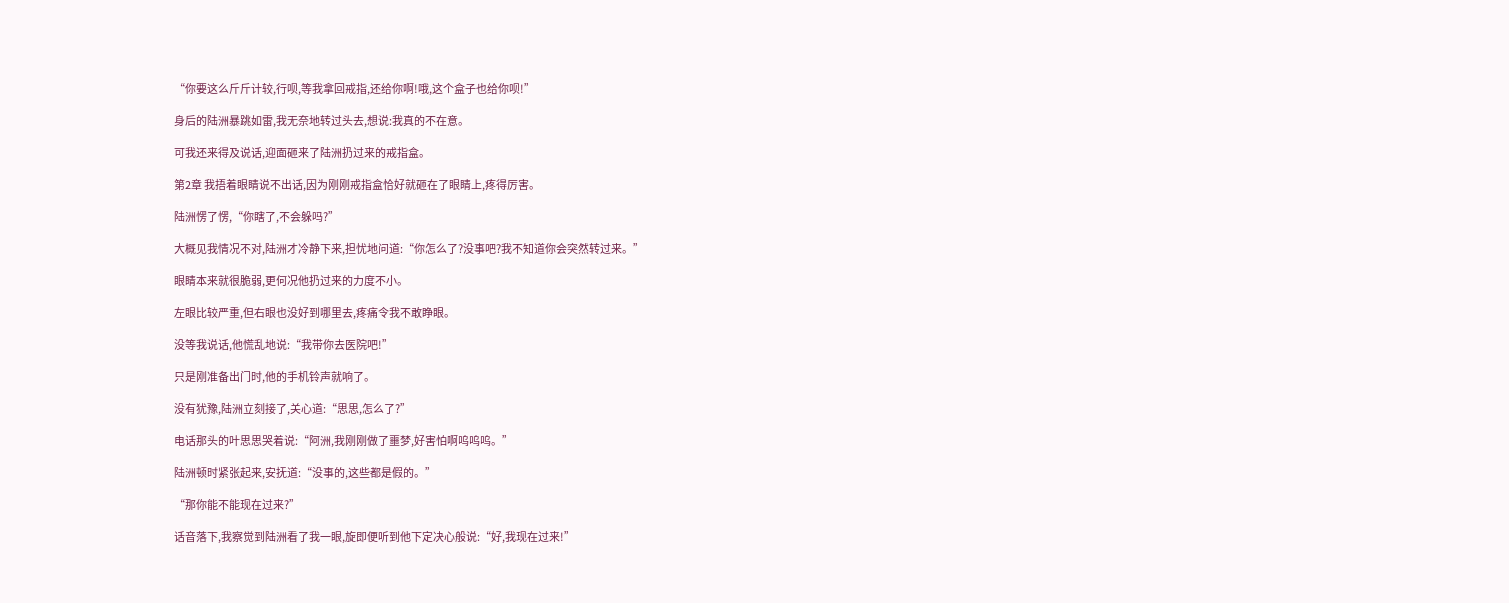“你要这么斤斤计较,行呗,等我拿回戒指,还给你啊!哦,这个盒子也给你呗!”

身后的陆洲暴跳如雷,我无奈地转过头去,想说:我真的不在意。

可我还来得及说话,迎面砸来了陆洲扔过来的戒指盒。

第2章 我捂着眼睛说不出话,因为刚刚戒指盒恰好就砸在了眼睛上,疼得厉害。

陆洲愣了愣,“你瞎了,不会躲吗?”

大概见我情况不对,陆洲才冷静下来,担忧地问道:“你怎么了?没事吧?我不知道你会突然转过来。”

眼睛本来就很脆弱,更何况他扔过来的力度不小。

左眼比较严重,但右眼也没好到哪里去,疼痛令我不敢睁眼。

没等我说话,他慌乱地说:“我带你去医院吧!”

只是刚准备出门时,他的手机铃声就响了。

没有犹豫,陆洲立刻接了,关心道:“思思,怎么了?”

电话那头的叶思思哭着说:“阿洲,我刚刚做了噩梦,好害怕啊呜呜呜。”

陆洲顿时紧张起来,安抚道:“没事的,这些都是假的。”

“那你能不能现在过来?”

话音落下,我察觉到陆洲看了我一眼,旋即便听到他下定决心般说:“好,我现在过来!”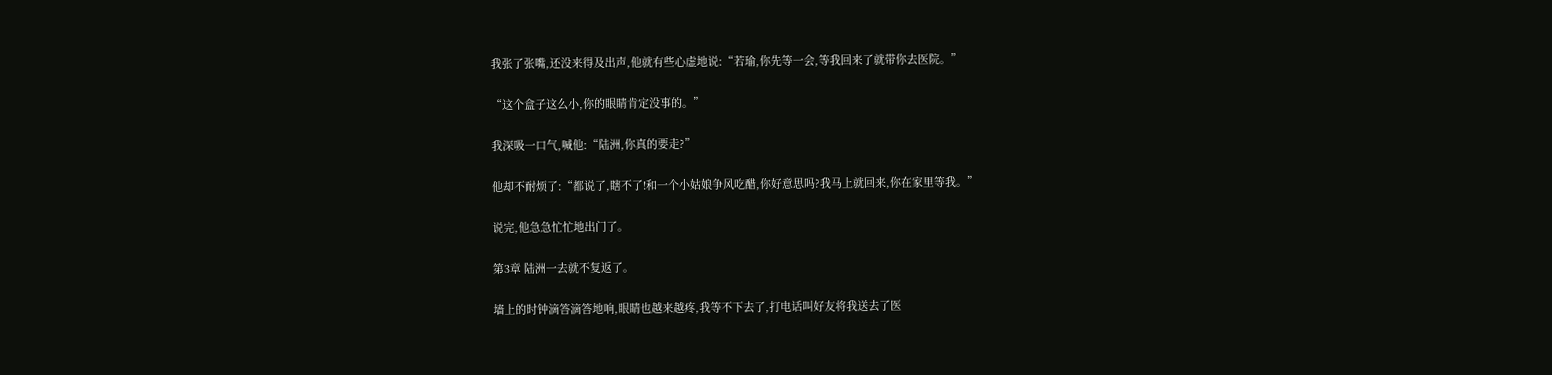我张了张嘴,还没来得及出声,他就有些心虚地说:“若瑜,你先等一会,等我回来了就带你去医院。”

“这个盒子这么小,你的眼睛肯定没事的。”

我深吸一口气,喊他:“陆洲,你真的要走?”

他却不耐烦了:“都说了,瞎不了!和一个小姑娘争风吃醋,你好意思吗?我马上就回来,你在家里等我。”

说完,他急急忙忙地出门了。

第3章 陆洲一去就不复返了。

墙上的时钟滴答滴答地响,眼睛也越来越疼,我等不下去了,打电话叫好友将我送去了医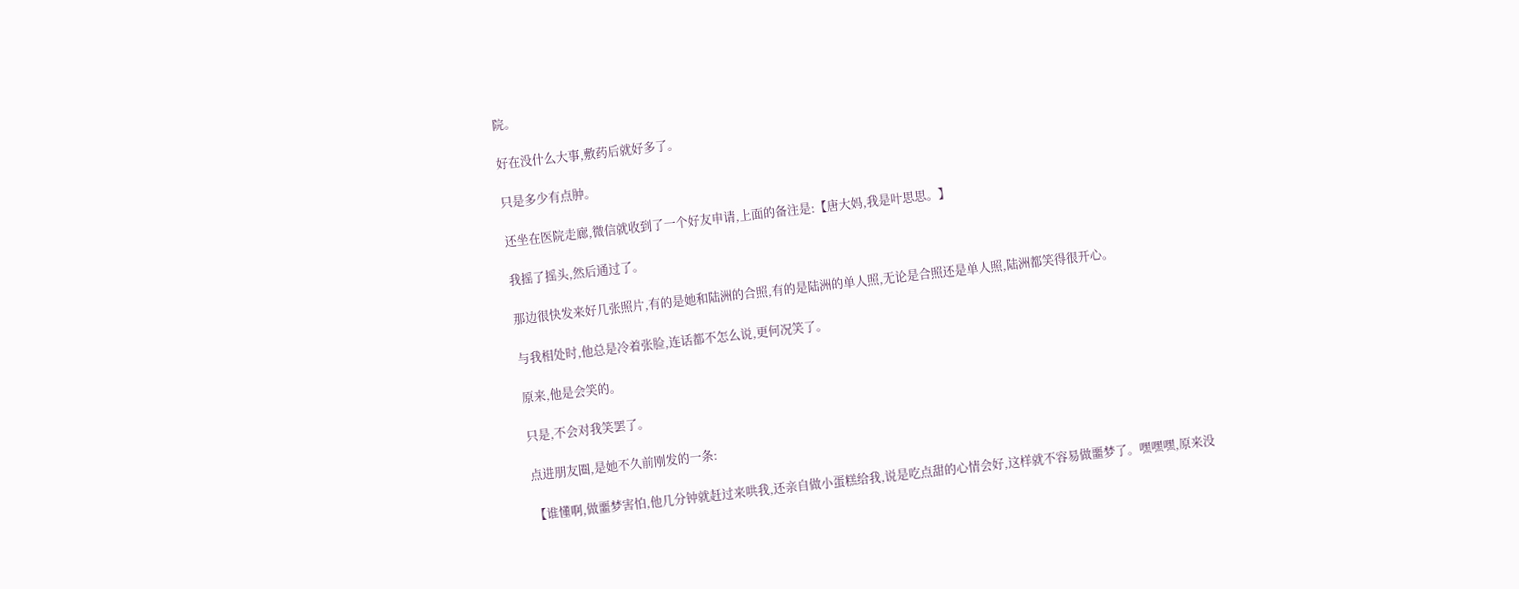院。

好在没什么大事,敷药后就好多了。

只是多少有点肿。

还坐在医院走廊,微信就收到了一个好友申请,上面的备注是:【唐大妈,我是叶思思。】

我摇了摇头,然后通过了。

那边很快发来好几张照片,有的是她和陆洲的合照,有的是陆洲的单人照,无论是合照还是单人照,陆洲都笑得很开心。

与我相处时,他总是冷着张脸,连话都不怎么说,更何况笑了。

原来,他是会笑的。

只是,不会对我笑罢了。

点进朋友圈,是她不久前刚发的一条:

【谁懂啊,做噩梦害怕,他几分钟就赶过来哄我,还亲自做小蛋糕给我,说是吃点甜的心情会好,这样就不容易做噩梦了。嘿嘿嘿,原来没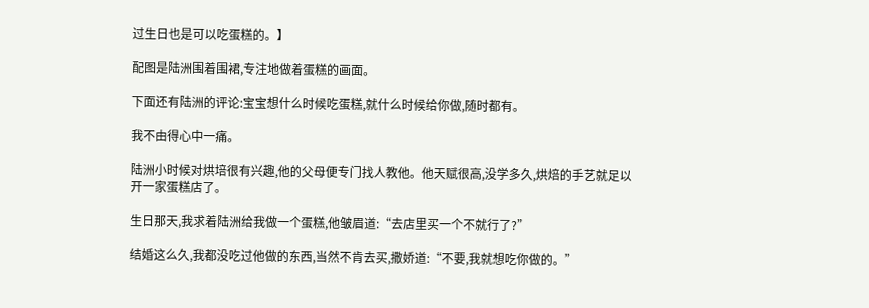过生日也是可以吃蛋糕的。】

配图是陆洲围着围裙,专注地做着蛋糕的画面。

下面还有陆洲的评论:宝宝想什么时候吃蛋糕,就什么时候给你做,随时都有。

我不由得心中一痛。

陆洲小时候对烘培很有兴趣,他的父母便专门找人教他。他天赋很高,没学多久,烘焙的手艺就足以开一家蛋糕店了。

生日那天,我求着陆洲给我做一个蛋糕,他皱眉道:“去店里买一个不就行了?”

结婚这么久,我都没吃过他做的东西,当然不肯去买,撒娇道:“不要,我就想吃你做的。”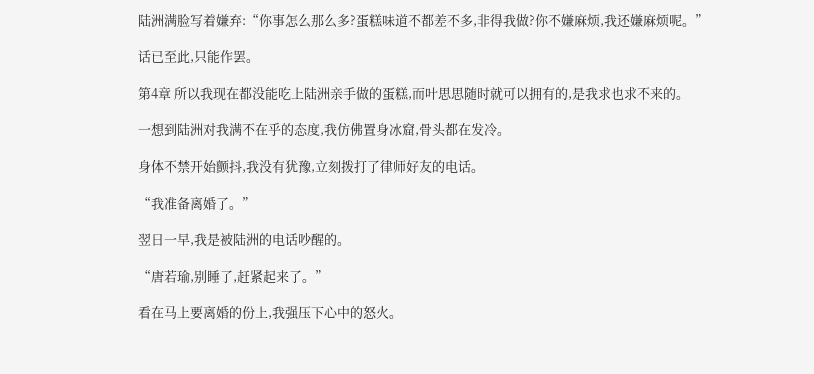陆洲满脸写着嫌弃:“你事怎么那么多?蛋糕味道不都差不多,非得我做?你不嫌麻烦,我还嫌麻烦呢。”

话已至此,只能作罢。

第4章 所以我现在都没能吃上陆洲亲手做的蛋糕,而叶思思随时就可以拥有的,是我求也求不来的。

一想到陆洲对我满不在乎的态度,我仿佛置身冰窟,骨头都在发冷。

身体不禁开始颤抖,我没有犹豫,立刻拨打了律师好友的电话。

“我准备离婚了。”

翌日一早,我是被陆洲的电话吵醒的。

“唐若瑜,别睡了,赶紧起来了。”

看在马上要离婚的份上,我强压下心中的怒火。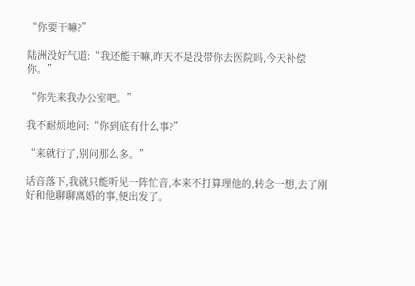“你要干嘛?”

陆洲没好气道:“我还能干嘛,昨天不是没带你去医院吗,今天补偿你。”

“你先来我办公室吧。”

我不耐烦地问:“你到底有什么事?”

“来就行了,别问那么多。”

话音落下,我就只能听见一阵忙音,本来不打算理他的,转念一想,去了刚好和他聊聊离婚的事,便出发了。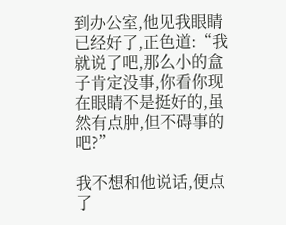到办公室,他见我眼睛已经好了,正色道:“我就说了吧,那么小的盒子肯定没事,你看你现在眼睛不是挺好的,虽然有点肿,但不碍事的吧?”

我不想和他说话,便点了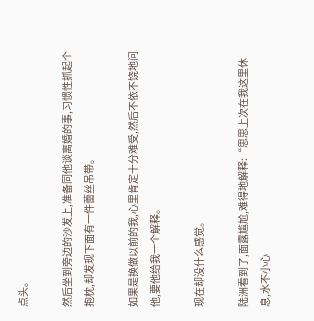点头。

然后坐到旁边的沙发上,准备同他谈离婚的事,习惯性抓起个抱枕,却发现下面有一件蕾丝吊带。

如果是换做以前的我,心里肯定十分难受,然后不依不饶地问他,要他给我一个解释。

现在却没什么感觉。

陆洲看到了,面露尴尬,难得地解释:“思思上次在我这里休息,水不小心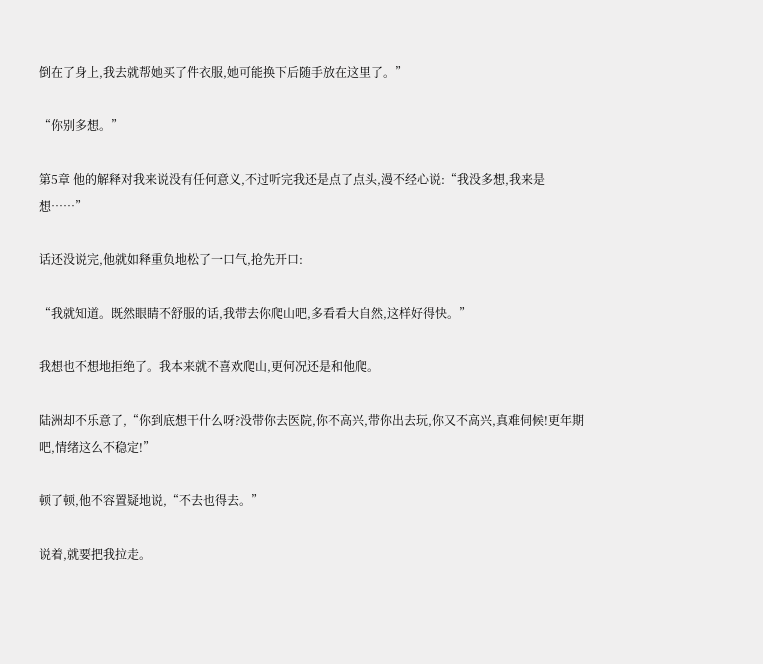倒在了身上,我去就帮她买了件衣服,她可能换下后随手放在这里了。”

“你别多想。”

第5章 他的解释对我来说没有任何意义,不过听完我还是点了点头,漫不经心说:“我没多想,我来是想……”

话还没说完,他就如释重负地松了一口气,抢先开口:

“我就知道。既然眼睛不舒服的话,我带去你爬山吧,多看看大自然,这样好得快。”

我想也不想地拒绝了。我本来就不喜欢爬山,更何况还是和他爬。

陆洲却不乐意了,“你到底想干什么呀?没带你去医院,你不高兴,带你出去玩,你又不高兴,真难伺候!更年期吧,情绪这么不稳定!”

顿了顿,他不容置疑地说,“不去也得去。”

说着,就要把我拉走。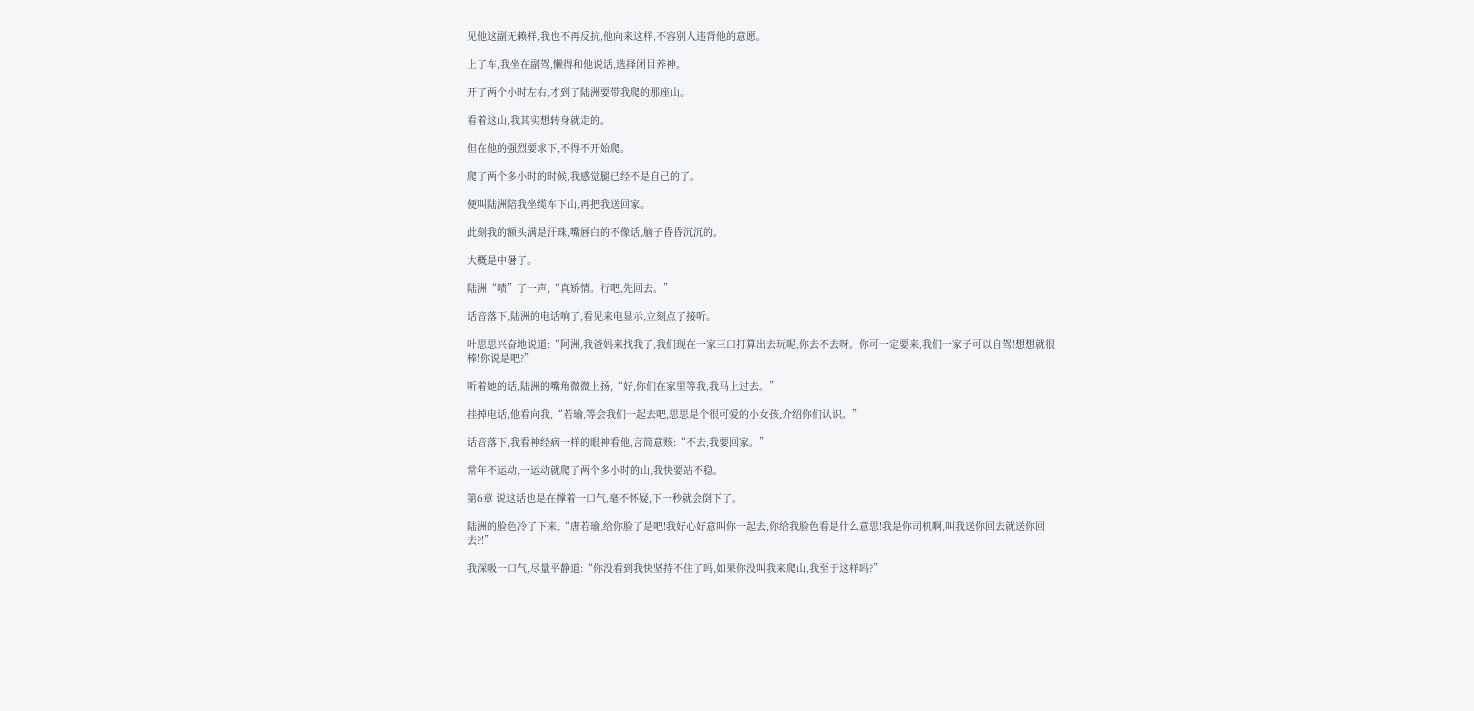见他这副无赖样,我也不再反抗,他向来这样,不容别人违背他的意愿。

上了车,我坐在副驾,懒得和他说话,选择闭目养神。

开了两个小时左右,才到了陆洲要带我爬的那座山。

看着这山,我其实想转身就走的。

但在他的强烈要求下,不得不开始爬。

爬了两个多小时的时候,我感觉腿已经不是自己的了。

便叫陆洲陪我坐缆车下山,再把我送回家。

此刻我的额头满是汗珠,嘴唇白的不像话,脑子昏昏沉沉的。

大概是中暑了。

陆洲“啧”了一声,“真矫情。行吧,先回去。”

话音落下,陆洲的电话响了,看见来电显示,立刻点了接听。

叶思思兴奋地说道:“阿洲,我爸妈来找我了,我们现在一家三口打算出去玩呢,你去不去呀。你可一定要来,我们一家子可以自驾!想想就很棒!你说是吧?”

听着她的话,陆洲的嘴角微微上扬,“好,你们在家里等我,我马上过去。”

挂掉电话,他看向我,“若瑜,等会我们一起去吧,思思是个很可爱的小女孩,介绍你们认识。”

话音落下,我看神经病一样的眼神看他,言简意赅:“不去,我要回家。”

常年不运动,一运动就爬了两个多小时的山,我快要站不稳。

第6章 说这话也是在撑着一口气,毫不怀疑,下一秒就会倒下了。

陆洲的脸色冷了下来,“唐若瑜,给你脸了是吧!我好心好意叫你一起去,你给我脸色看是什么意思!我是你司机啊,叫我送你回去就送你回去?!”

我深吸一口气,尽量平静道:“你没看到我快坚持不住了吗,如果你没叫我来爬山,我至于这样吗?”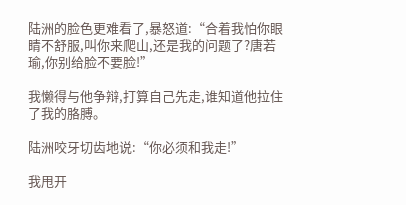陆洲的脸色更难看了,暴怒道:“合着我怕你眼睛不舒服,叫你来爬山,还是我的问题了?唐若瑜,你别给脸不要脸!”

我懒得与他争辩,打算自己先走,谁知道他拉住了我的胳膊。

陆洲咬牙切齿地说:“你必须和我走!”

我甩开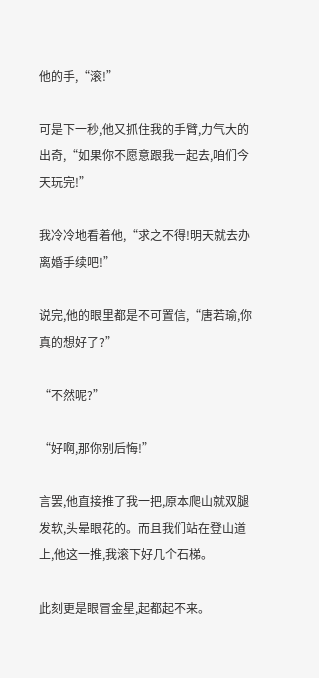他的手,“滚!”

可是下一秒,他又抓住我的手臂,力气大的出奇,“如果你不愿意跟我一起去,咱们今天玩完!”

我冷冷地看着他,“求之不得!明天就去办离婚手续吧!”

说完,他的眼里都是不可置信,“唐若瑜,你真的想好了?”

“不然呢?”

“好啊,那你别后悔!”

言罢,他直接推了我一把,原本爬山就双腿发软,头晕眼花的。而且我们站在登山道上,他这一推,我滚下好几个石梯。

此刻更是眼冒金星,起都起不来。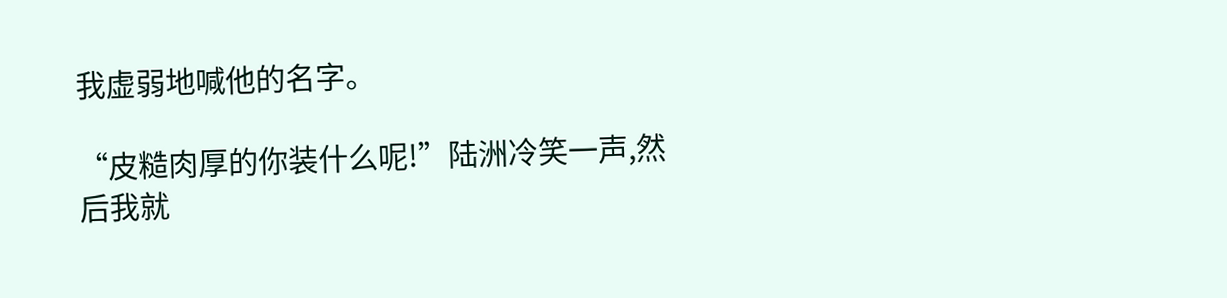我虚弱地喊他的名字。

“皮糙肉厚的你装什么呢!”陆洲冷笑一声,然后我就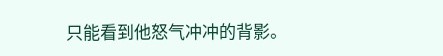只能看到他怒气冲冲的背影。